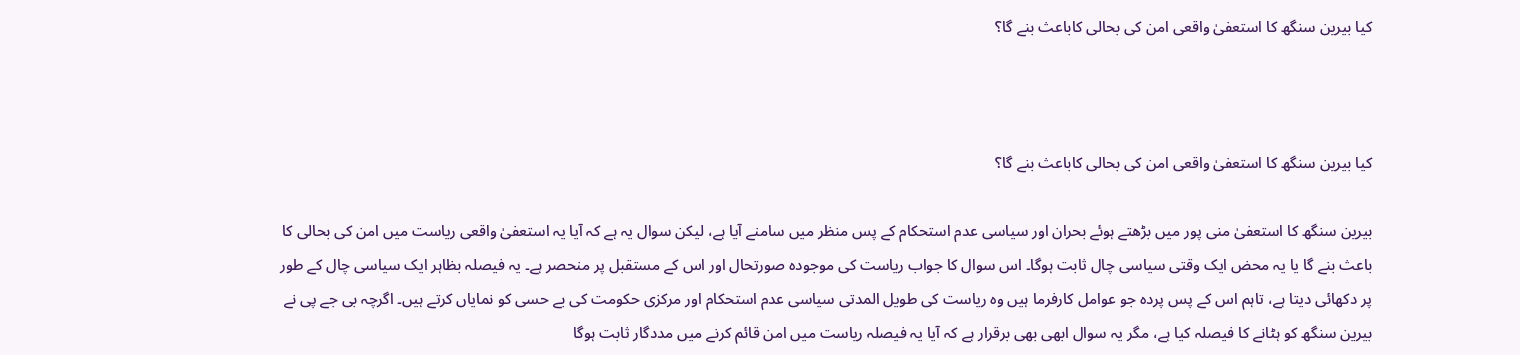کیا بیرین سنگھ کا استعفیٰ واقعی امن کی بحالی کاباعث بنے گا؟



کیا بیرین سنگھ کا استعفیٰ واقعی امن کی بحالی کاباعث بنے گا؟

بیرین سنگھ کا استعفیٰ منی پور میں بڑھتے ہوئے بحران اور سیاسی عدم استحکام کے پس منظر میں سامنے آیا ہے، لیکن سوال یہ ہے کہ آیا یہ استعفیٰ واقعی ریاست میں امن کی بحالی کا باعث بنے گا یا یہ محض ایک وقتی سیاسی چال ثابت ہوگا۔ اس سوال کا جواب ریاست کی موجودہ صورتحال اور اس کے مستقبل پر منحصر ہے۔ یہ فیصلہ بظاہر ایک سیاسی چال کے طور پر دکھائی دیتا ہے، تاہم اس کے پس پردہ جو عوامل کارفرما ہیں وہ ریاست کی طویل المدتی سیاسی عدم استحکام اور مرکزی حکومت کی بے حسی کو نمایاں کرتے ہیں۔ اگرچہ بی جے پی نے بیرین سنگھ کو ہٹانے کا فیصلہ کیا ہے، مگر یہ سوال ابھی بھی برقرار ہے کہ آیا یہ فیصلہ ریاست میں امن قائم کرنے میں مددگار ثابت ہوگا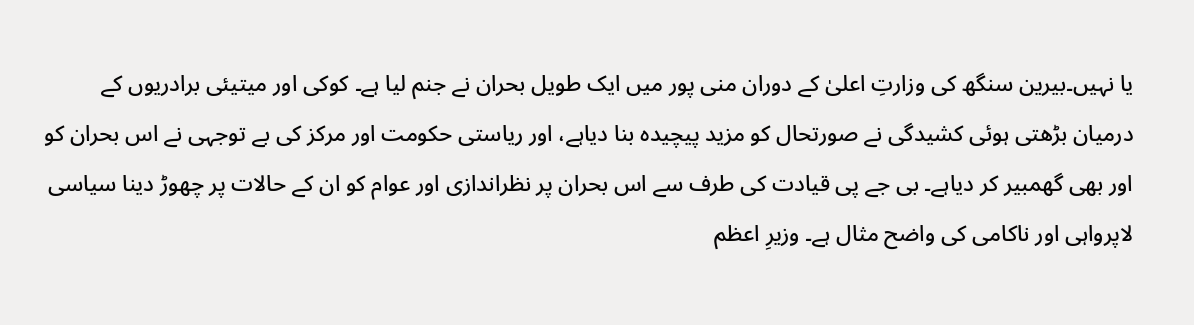یا نہیں۔بیرین سنگھ کی وزارتِ اعلیٰ کے دوران منی پور میں ایک طویل بحران نے جنم لیا ہے۔ کوکی اور میتیئی برادریوں کے درمیان بڑھتی ہوئی کشیدگی نے صورتحال کو مزید پیچیدہ بنا دیاہے، اور ریاستی حکومت اور مرکز کی بے توجہی نے اس بحران کو اور بھی گھمبیر کر دیاہے۔ بی جے پی قیادت کی طرف سے اس بحران پر نظراندازی اور عوام کو ان کے حالات پر چھوڑ دینا سیاسی لاپرواہی اور ناکامی کی واضح مثال ہے۔ وزیرِ اعظم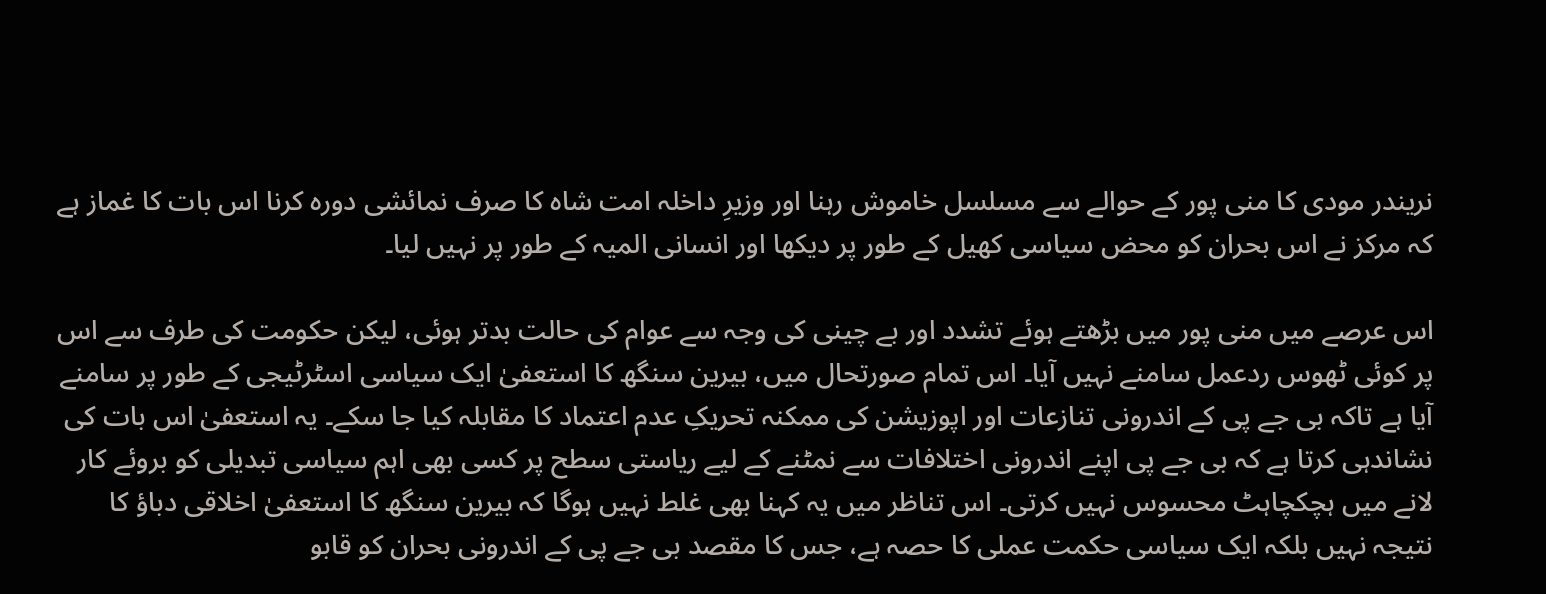نریندر مودی کا منی پور کے حوالے سے مسلسل خاموش رہنا اور وزیرِ داخلہ امت شاہ کا صرف نمائشی دورہ کرنا اس بات کا غماز ہے کہ مرکز نے اس بحران کو محض سیاسی کھیل کے طور پر دیکھا اور انسانی المیہ کے طور پر نہیں لیا۔

اس عرصے میں منی پور میں بڑھتے ہوئے تشدد اور بے چینی کی وجہ سے عوام کی حالت بدتر ہوئی، لیکن حکومت کی طرف سے اس پر کوئی ٹھوس ردعمل سامنے نہیں آیا۔ اس تمام صورتحال میں، بیرین سنگھ کا استعفیٰ ایک سیاسی اسٹرٹیجی کے طور پر سامنے آیا ہے تاکہ بی جے پی کے اندرونی تنازعات اور اپوزیشن کی ممکنہ تحریکِ عدم اعتماد کا مقابلہ کیا جا سکے۔ یہ استعفیٰ اس بات کی نشاندہی کرتا ہے کہ بی جے پی اپنے اندرونی اختلافات سے نمٹنے کے لیے ریاستی سطح پر کسی بھی اہم سیاسی تبدیلی کو بروئے کار لانے میں ہچکچاہٹ محسوس نہیں کرتی۔ اس تناظر میں یہ کہنا بھی غلط نہیں ہوگا کہ بیرین سنگھ کا استعفیٰ اخلاقی دباؤ کا نتیجہ نہیں بلکہ ایک سیاسی حکمت عملی کا حصہ ہے، جس کا مقصد بی جے پی کے اندرونی بحران کو قابو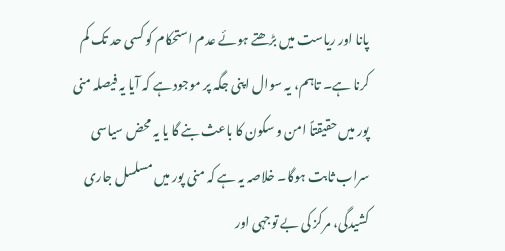پانا اور ریاست میں بڑھتے ہوئے عدم استحکام کو کسی حد تک کم کرنا ہے۔ تاہم، یہ سوال اپنی جگہ پر موجود ہے کہ آیا یہ فیصلہ منی پور میں حقیقتاً امن و سکون کا باعث بنے گا یا یہ محض سیاسی سراب ثابت ہوگا۔ خلاصہ یہ ہے کہ منی پور میں مسلسل جاری کشیدگی، مرکز کی بے توجہی اور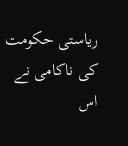ریاستی حکومت کی ناکامی نے اس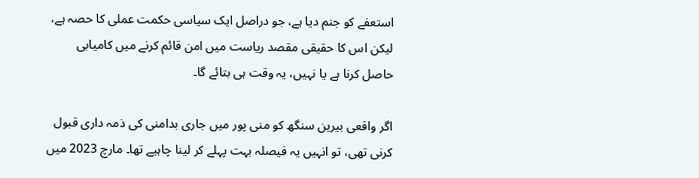استعفے کو جنم دیا ہے، جو دراصل ایک سیاسی حکمت عملی کا حصہ ہے، لیکن اس کا حقیقی مقصد ریاست میں امن قائم کرنے میں کامیابی حاصل کرنا ہے یا نہیں، یہ وقت ہی بتائے گا۔

اگر واقعی بیرین سنگھ کو منی پور میں جاری بدامنی کی ذمہ داری قبول کرنی تھی، تو انہیں یہ فیصلہ بہت پہلے کر لینا چاہیے تھا۔ مارچ 2023 میں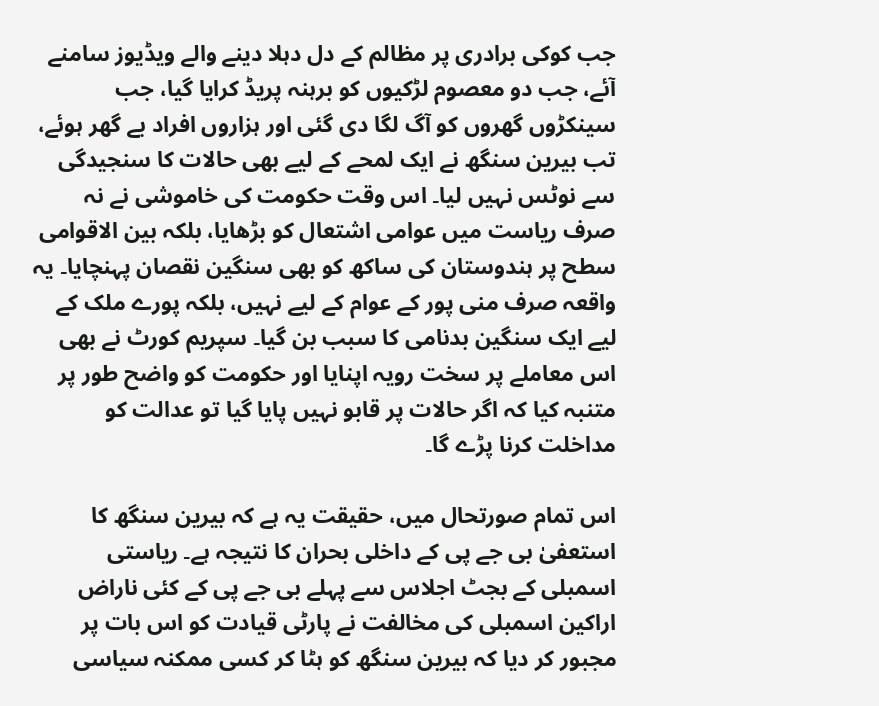جب کوکی برادری پر مظالم کے دل دہلا دینے والے ویڈیوز سامنے آئے، جب دو معصوم لڑکیوں کو برہنہ پریڈ کرایا گیا، جب سینکڑوں گھروں کو آگ لگا دی گئی اور ہزاروں افراد بے گھر ہوئے، تب بیرین سنگھ نے ایک لمحے کے لیے بھی حالات کا سنجیدگی سے نوٹس نہیں لیا۔ اس وقت حکومت کی خاموشی نے نہ صرف ریاست میں عوامی اشتعال کو بڑھایا، بلکہ بین الاقوامی سطح پر ہندوستان کی ساکھ کو بھی سنگین نقصان پہنچایا۔ یہ واقعہ صرف منی پور کے عوام کے لیے نہیں، بلکہ پورے ملک کے لیے ایک سنگین بدنامی کا سبب بن گیا۔ سپریم کورٹ نے بھی اس معاملے پر سخت رویہ اپنایا اور حکومت کو واضح طور پر متنبہ کیا کہ اگر حالات پر قابو نہیں پایا گیا تو عدالت کو مداخلت کرنا پڑے گا۔

اس تمام صورتحال میں، حقیقت یہ ہے کہ بیرین سنگھ کا استعفیٰ بی جے پی کے داخلی بحران کا نتیجہ ہے۔ ریاستی اسمبلی کے بجٹ اجلاس سے پہلے بی جے پی کے کئی ناراض اراکین اسمبلی کی مخالفت نے پارٹی قیادت کو اس بات پر مجبور کر دیا کہ بیرین سنگھ کو ہٹا کر کسی ممکنہ سیاسی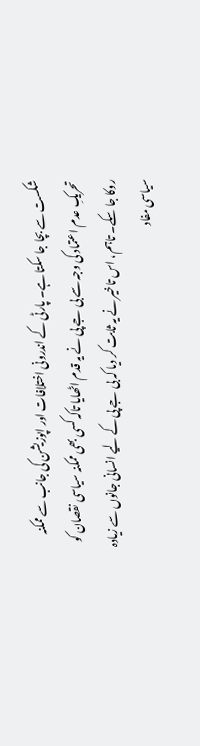شکست سے بچا جا سکتا ہے۔ پارٹی کے اندرونی اختلافات اور اپوزیشن کی جانب سے ممکنہ تحریکِ عدم اعتماد کی وجہ سے بی جے پی نے یہ قدم اٹھایا تاکہ کسی بھی ممکنہ سیاسی نقصان کو روکا جا سکے۔ تاہم، اس تاخیر نے یہ ثابت کر دیا کہ بی جے پی کے لیے انسانی جانوں سے زیادہ سیاسی مفاد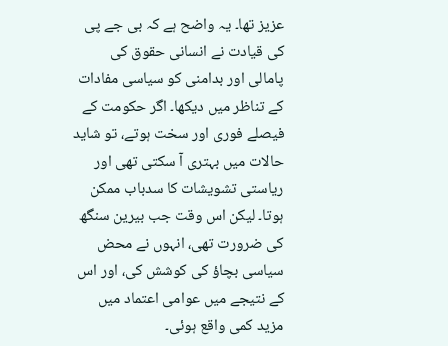عزیز تھا۔ یہ واضح ہے کہ بی جے پی کی قیادت نے انسانی حقوق کی پامالی اور بدامنی کو سیاسی مفادات کے تناظر میں دیکھا۔ اگر حکومت کے فیصلے فوری اور سخت ہوتے، تو شاید حالات میں بہتری آ سکتی تھی اور ریاستی تشویشات کا سدباب ممکن ہوتا۔ لیکن اس وقت جب بیرین سنگھ کی ضرورت تھی، انہوں نے محض سیاسی بچاؤ کی کوشش کی، اور اس کے نتیجے میں عوامی اعتماد میں مزید کمی واقع ہوئی۔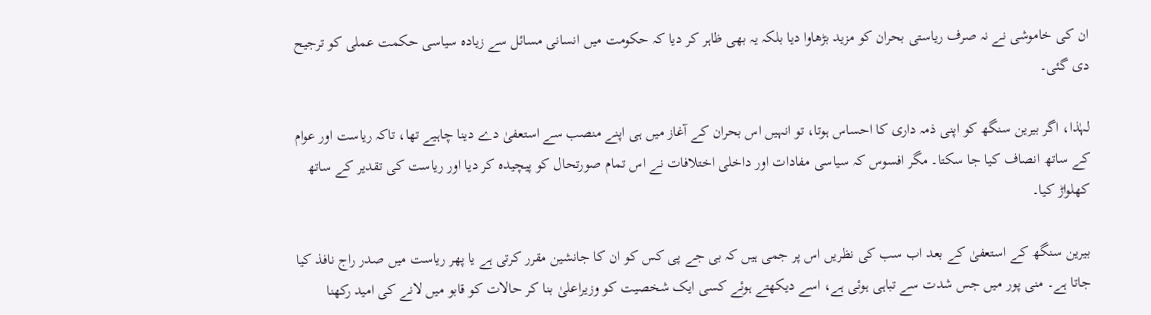ان کی خاموشی نے نہ صرف ریاستی بحران کو مزید بڑھاوا دیا بلکہ یہ بھی ظاہر کر دیا کہ حکومت میں انسانی مسائل سے زیادہ سیاسی حکمت عملی کو ترجیح دی گئی۔

لہٰذا، اگر بیرین سنگھ کو اپنی ذمہ داری کا احساس ہوتا، تو انہیں اس بحران کے آغاز میں ہی اپنے منصب سے استعفیٰ دے دینا چاہیے تھا، تاکہ ریاست اور عوام کے ساتھ انصاف کیا جا سکتا۔ مگر افسوس کہ سیاسی مفادات اور داخلی اختلافات نے اس تمام صورتحال کو پیچیدہ کر دیا اور ریاست کی تقدیر کے ساتھ کھلواڑ کیا۔

بیرین سنگھ کے استعفیٰ کے بعد اب سب کی نظریں اس پر جمی ہیں کہ بی جے پی کس کو ان کا جانشین مقرر کرتی ہے یا پھر ریاست میں صدر راج نافذ کیا جاتا ہے۔ منی پور میں جس شدت سے تباہی ہوئی ہے، اسے دیکھتے ہوئے کسی ایک شخصیت کو وزیراعلیٰ بنا کر حالات کو قابو میں لانے کی امید رکھنا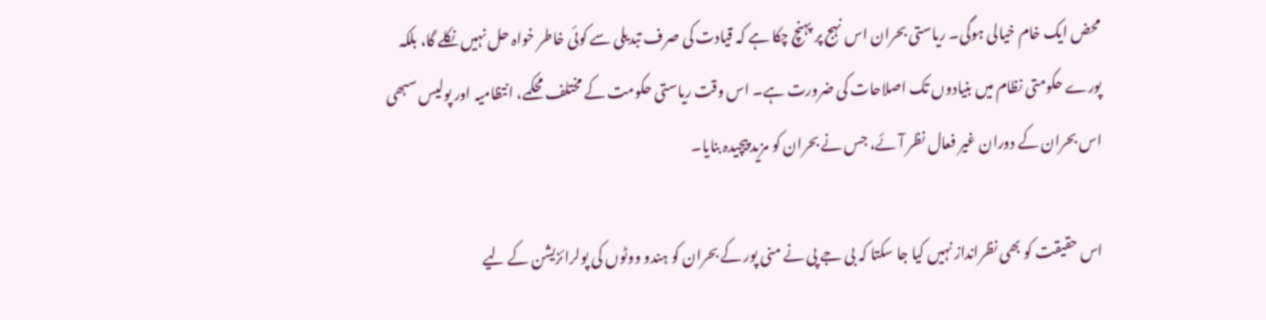محض ایک خام خیالی ہوگی۔ ریاستی بحران اس نہج پر پہنچ چکا ہے کہ قیادت کی صرف تبدیلی سے کوئی خاطر خواہ حل نہیں نکلے گا، بلکہ پورے حکومتی نظام میں بنیادوں تک اصلاحات کی ضرورت ہے۔ اس وقت ریاستی حکومت کے مختلف محکمے، انتظامیہ اور پولیس سبھی اس بحران کے دوران غیر فعال نظر آئے، جس نے بحران کو مزید پیچیدہ بنایا۔

اس حقیقت کو بھی نظرانداز نہیں کیا جا سکتا کہ بی جے پی نے منی پور کے بحران کو ہندو ووٹوں کی پولرائزیشن کے لیے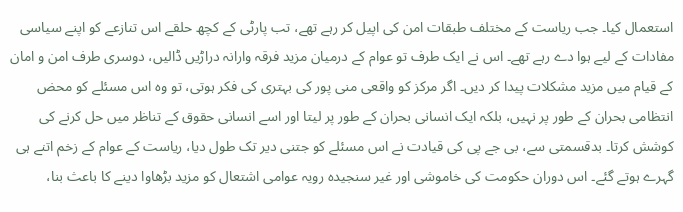استعمال کیا۔ جب ریاست کے مختلف طبقات امن کی اپیل کر رہے تھے، تب پارٹی کے کچھ حلقے اس تنازعے کو اپنے سیاسی مفادات کے لیے ہوا دے رہے تھے۔ اس نے ایک طرف تو عوام کے درمیان مزید فرقہ وارانہ دراڑیں ڈالیں، دوسری طرف امن و امان کے قیام میں مزید مشکلات پیدا کر دیں۔ اگر مرکز کو واقعی منی پور کی بہتری کی فکر ہوتی، تو وہ اس مسئلے کو محض انتظامی بحران کے طور پر نہیں، بلکہ ایک انسانی بحران کے طور پر لیتا اور اسے انسانی حقوق کے تناظر میں حل کرنے کی کوشش کرتا۔ بدقسمتی سے، بی جے پی کی قیادت نے اس مسئلے کو جتنی دیر تک طول دیا، ریاست کے عوام کے زخم اتنے ہی گہرے ہوتے گئے۔ اس دوران حکومت کی خاموشی اور غیر سنجیدہ رویہ عوامی اشتعال کو مزید بڑھاوا دینے کا باعث بنا،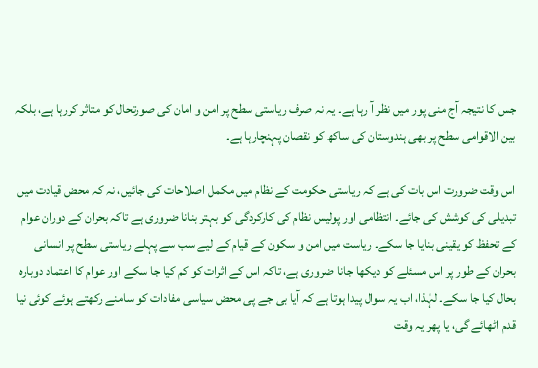جس کا نتیجہ آج منی پور میں نظر آ رہا ہے۔ یہ نہ صرف ریاستی سطح پر امن و امان کی صورتحال کو متاثر کررہا ہے، بلکہ بین الاقوامی سطح پر بھی ہندوستان کی ساکھ کو نقصان پہنچارہا ہے۔

اس وقت ضرورت اس بات کی ہے کہ ریاستی حکومت کے نظام میں مکمل اصلاحات کی جائیں، نہ کہ محض قیادت میں تبدیلی کی کوشش کی جائے۔ انتظامی اور پولیس نظام کی کارکردگی کو بہتر بنانا ضروری ہے تاکہ بحران کے دوران عوام کے تحفظ کو یقینی بنایا جا سکے۔ ریاست میں امن و سکون کے قیام کے لیے سب سے پہلے ریاستی سطح پر انسانی بحران کے طور پر اس مسئلے کو دیکھا جانا ضروری ہے، تاکہ اس کے اثرات کو کم کیا جا سکے اور عوام کا اعتماد دوبارہ بحال کیا جا سکے۔ لہٰذا، اب یہ سوال پیدا ہوتا ہے کہ آیا بی جے پی محض سیاسی مفادات کو سامنے رکھتے ہوئے کوئی نیا قدم اٹھائے گی، یا پھر یہ وقت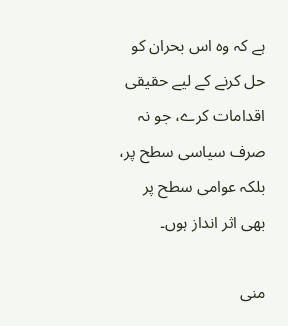ہے کہ وہ اس بحران کو حل کرنے کے لیے حقیقی اقدامات کرے، جو نہ صرف سیاسی سطح پر، بلکہ عوامی سطح پر بھی اثر انداز ہوں۔

منی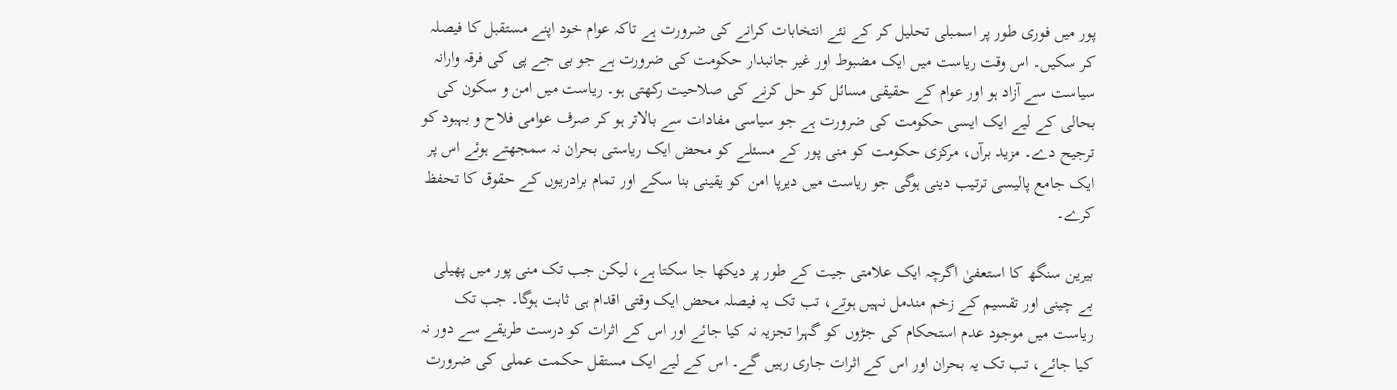پور میں فوری طور پر اسمبلی تحلیل کر کے نئے انتخابات کرانے کی ضرورت ہے تاکہ عوام خود اپنے مستقبل کا فیصلہ کر سکیں۔ اس وقت ریاست میں ایک مضبوط اور غیر جانبدار حکومت کی ضرورت ہے جو بی جے پی کی فرقہ وارانہ سیاست سے آزاد ہو اور عوام کے حقیقی مسائل کو حل کرنے کی صلاحیت رکھتی ہو۔ ریاست میں امن و سکون کی بحالی کے لیے ایک ایسی حکومت کی ضرورت ہے جو سیاسی مفادات سے بالاتر ہو کر صرف عوامی فلاح و بہبود کو ترجیح دے۔ مزید برآں، مرکزی حکومت کو منی پور کے مسئلے کو محض ایک ریاستی بحران نہ سمجھتے ہوئے اس پر ایک جامع پالیسی ترتیب دینی ہوگی جو ریاست میں دیرپا امن کو یقینی بنا سکے اور تمام برادریوں کے حقوق کا تحفظ کرے۔

بیرین سنگھ کا استعفیٰ اگرچہ ایک علامتی جیت کے طور پر دیکھا جا سکتا ہے، لیکن جب تک منی پور میں پھیلی بے چینی اور تقسیم کے زخم مندمل نہیں ہوتے، تب تک یہ فیصلہ محض ایک وقتی اقدام ہی ثابت ہوگا۔ جب تک ریاست میں موجود عدم استحکام کی جڑوں کو گہرا تجزیہ نہ کیا جائے اور اس کے اثرات کو درست طریقے سے دور نہ کیا جائے، تب تک یہ بحران اور اس کے اثرات جاری رہیں گے۔ اس کے لیے ایک مستقل حکمت عملی کی ضرورت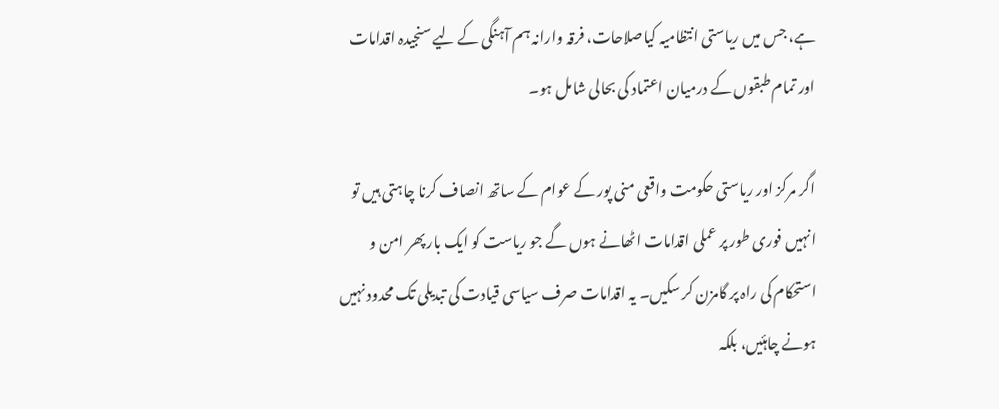ہے، جس میں ریاستی انتظامیہ کیاصلاحات، فرقہ وارانہ ہم آہنگی کے لیے سنجیدہ اقدامات اور تمام طبقوں کے درمیان اعتماد کی بحالی شامل ہو۔

اگر مرکز اور ریاستی حکومت واقعی منی پور کے عوام کے ساتھ انصاف کرنا چاہتی ہیں تو انہیں فوری طور پر عملی اقدامات اٹھانے ہوں گے جو ریاست کو ایک بار پھر امن و استحکام کی راہ پر گامزن کر سکیں۔ یہ اقدامات صرف سیاسی قیادت کی تبدیلی تک محدود نہیں ہونے چاہئیں، بلکہ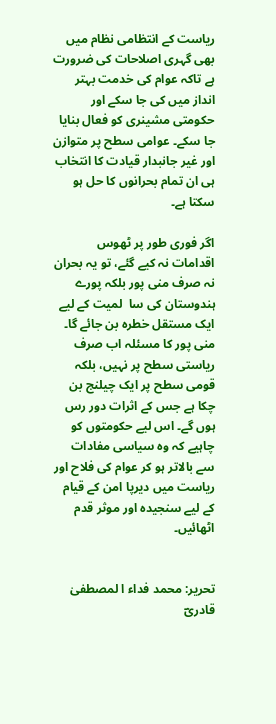ریاست کے انتظامی نظام میں بھی گہری اصلاحات کی ضرورت ہے تاکہ عوام کی خدمت بہتر انداز میں کی جا سکے اور حکومتی مشینری کو فعال بنایا جا سکے۔ عوامی سطح پر متوازن اور غیر جانبدار قیادت کا انتخاب ہی ان تمام بحرانوں کا حل ہو سکتا ہے۔

اگر فوری طور پر ٹھوس اقدامات نہ کیے گئے، تو یہ بحران نہ صرف منی پور بلکہ پورے ہندوستان کی سا  لمیت کے لیے ایک مستقل خطرہ بن جائے گا۔ منی پور کا مسئلہ اب صرف ریاستی سطح پر نہیں، بلکہ قومی سطح پر ایک چیلنج بن چکا ہے جس کے اثرات دور رس ہوں گے۔ اس لیے حکومتوں کو چاہیے کہ وہ سیاسی مفادات سے بالاتر ہو کر عوام کی فلاح اور ریاست میں دیرپا امن کے قیام کے لیے سنجیدہ اور موثر قدم اٹھائیں۔


تحریر: محمد فداء ا لمصطفیٰ قادریؔ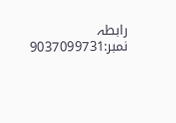رابطہ نمبر:9037099731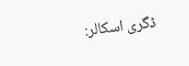ڈگری اسکالر: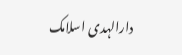دارالہدی اسلامک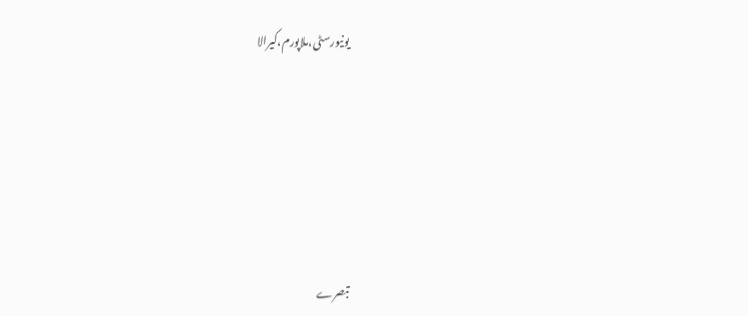یونیورسٹی،ملاپورم،کیرالا







تبصرے